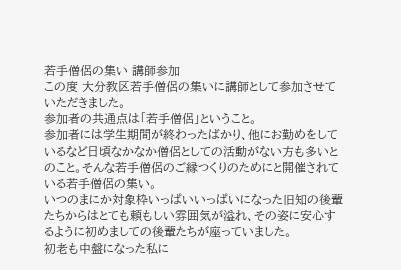若手僧侶の集い 講師参加
この度 大分教区若手僧侶の集いに講師として参加させていただきました。
参加者の共通点は「若手僧侶」ということ。
参加者には学生期間が終わったばかり、他にお勤めをしているなど日頃なかなか僧侶としての活動がない方も多いとのこと。そんな若手僧侶のご縁つくりのためにと開催されている若手僧侶の集い。
いつのまにか対象枠いっぱいいっぱいになった旧知の後輩たちからはとても頼もしい雰囲気が溢れ、その姿に安心するように初めましての後輩たちが座っていました。
初老も中盤になった私に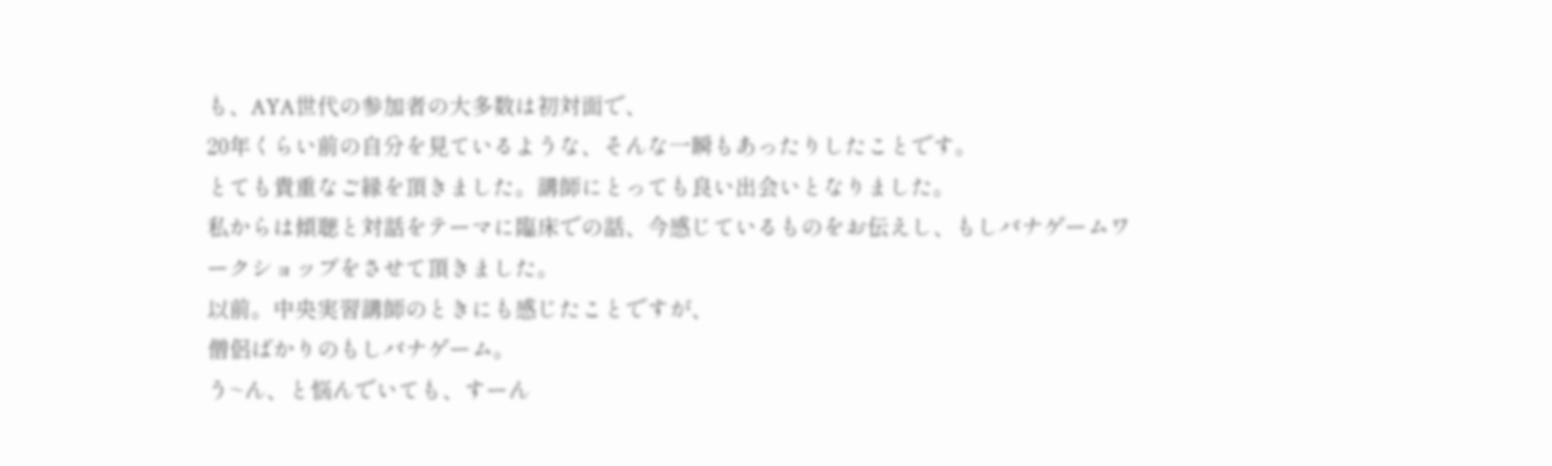も、AYA世代の参加者の大多数は初対面で、
20年くらい前の自分を見ているような、そんな一瞬もあったりしたことです。
とても貴重なご縁を頂きました。講師にとっても良い出会いとなりました。
私からは傾聴と対話をテーマに臨床での話、今感じているものをお伝えし、もしバナゲームワークショップをさせて頂きました。
以前。中央実習講師のときにも感じたことですが、
僧侶ばかりのもしバナゲーム。
う~ん、と悩んでいても、すーん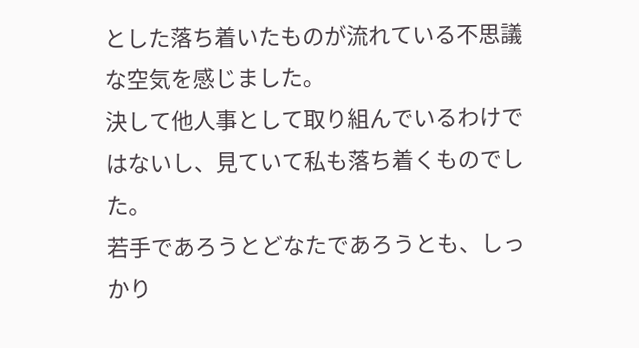とした落ち着いたものが流れている不思議な空気を感じました。
決して他人事として取り組んでいるわけではないし、見ていて私も落ち着くものでした。
若手であろうとどなたであろうとも、しっかり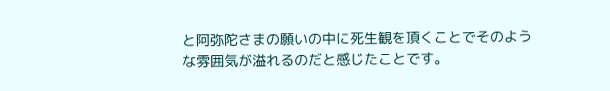と阿弥陀さまの願いの中に死生観を頂くことでそのような雰囲気が溢れるのだと感じたことです。